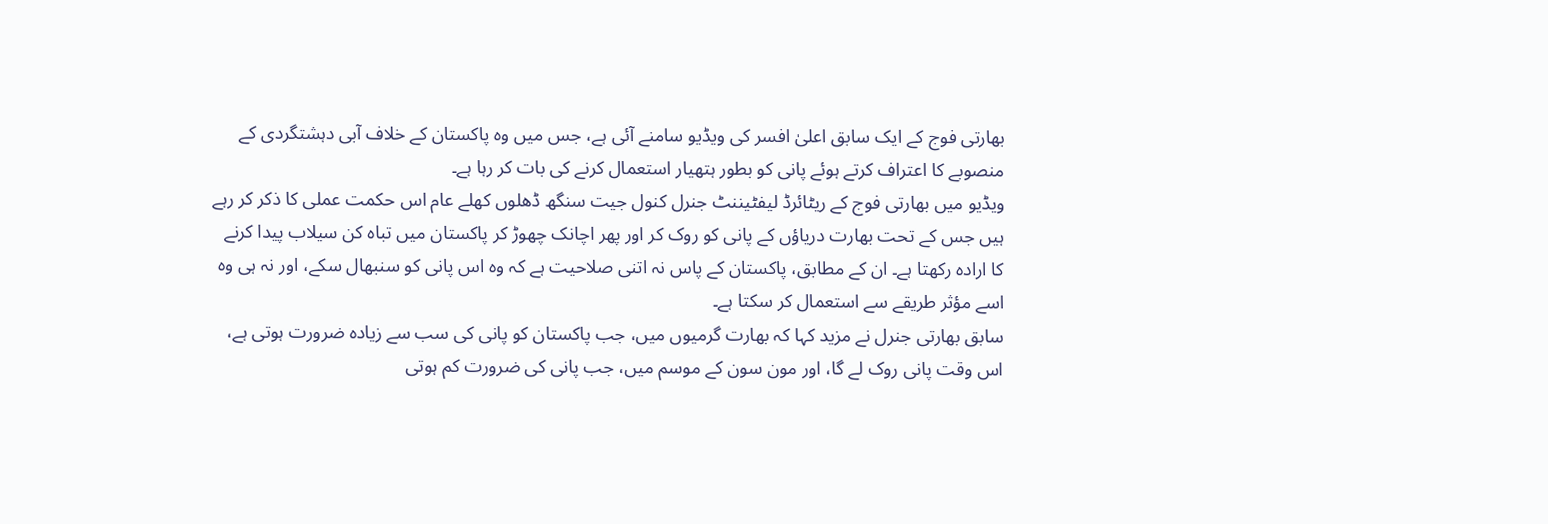بھارتی فوج کے ایک سابق اعلیٰ افسر کی ویڈیو سامنے آئی ہے، جس میں وہ پاکستان کے خلاف آبی دہشتگردی کے منصوبے کا اعتراف کرتے ہوئے پانی کو بطور ہتھیار استعمال کرنے کی بات کر رہا ہے۔
ویڈیو میں بھارتی فوج کے ریٹائرڈ لیفٹیننٹ جنرل کنول جیت سنگھ ڈھلوں کھلے عام اس حکمت عملی کا ذکر کر رہے ہیں جس کے تحت بھارت دریاؤں کے پانی کو روک کر اور پھر اچانک چھوڑ کر پاکستان میں تباہ کن سیلاب پیدا کرنے کا ارادہ رکھتا ہے۔ ان کے مطابق، پاکستان کے پاس نہ اتنی صلاحیت ہے کہ وہ اس پانی کو سنبھال سکے، اور نہ ہی وہ اسے مؤثر طریقے سے استعمال کر سکتا ہے۔
سابق بھارتی جنرل نے مزید کہا کہ بھارت گرمیوں میں، جب پاکستان کو پانی کی سب سے زیادہ ضرورت ہوتی ہے، اس وقت پانی روک لے گا، اور مون سون کے موسم میں، جب پانی کی ضرورت کم ہوتی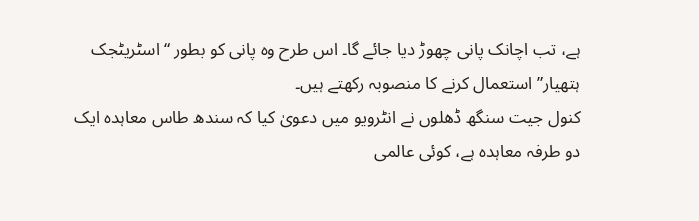ہے، تب اچانک پانی چھوڑ دیا جائے گا۔ اس طرح وہ پانی کو بطور “اسٹریٹجک ہتھیار” استعمال کرنے کا منصوبہ رکھتے ہیں۔
کنول جیت سنگھ ڈھلوں نے انٹرویو میں دعویٰ کیا کہ سندھ طاس معاہدہ ایک دو طرفہ معاہدہ ہے، کوئی عالمی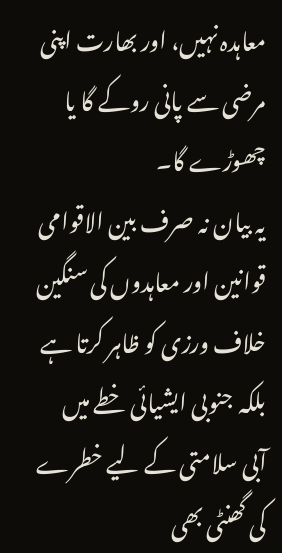معاہدہ نہیں، اور بھارت اپنی مرضی سے پانی روکے گا یا چھوڑے گا۔
یہ بیان نہ صرف بین الاقوامی قوانین اور معاہدوں کی سنگین خلاف ورزی کو ظاہر کرتا ہے بلکہ جنوبی ایشیائی خطے میں آبی سلامتی کے لیے خطرے کی گھنٹی بھی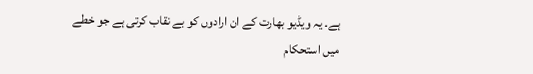ہے۔ یہ ویڈیو بھارت کے ان ارادوں کو بے نقاب کرتی ہے جو خطے میں استحکام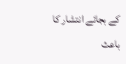کے بجائے انتشار کا باعث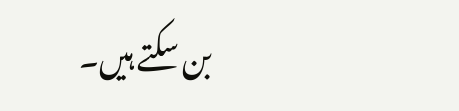بن سکتے ہیں۔